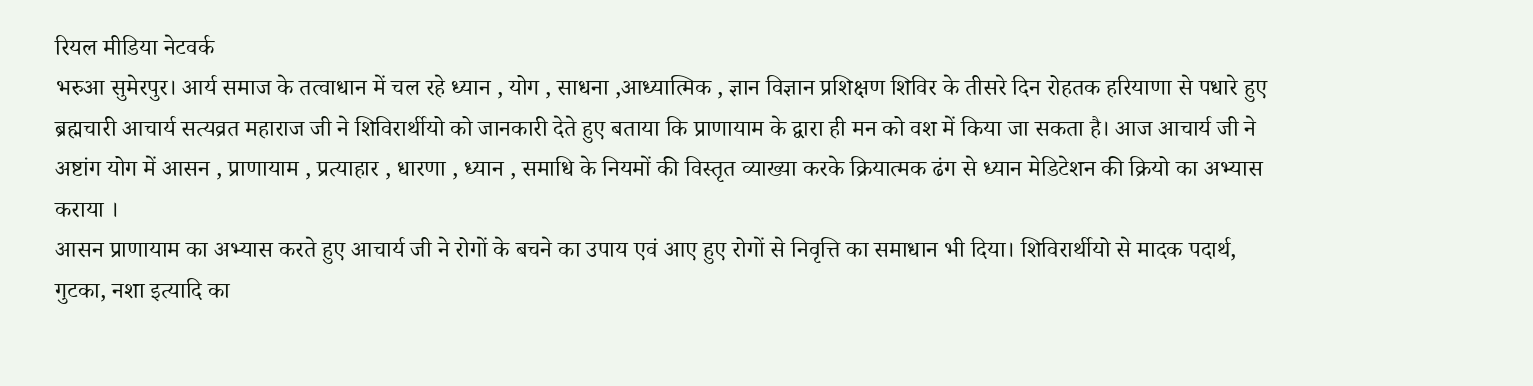रियल मीडिया नेटवर्क
भरुआ सुमेरपुर। आर्य समाज के तत्वाधान में चल रहे ध्यान , योग , साधना ,आध्यात्मिक , ज्ञान विज्ञान प्रशिक्षण शिविर के तीसरे दिन रोहतक हरियाणा से पधारे हुए ब्रह्मचारी आचार्य सत्यव्रत महाराज जी ने शिविरार्थीयो को जानकारी देते हुए बताया कि प्राणायाम के द्वारा ही मन को वश में किया जा सकता है। आज आचार्य जी ने अष्टांग योग में आसन , प्राणायाम , प्रत्याहार , धारणा , ध्यान , समाधि के नियमों की विस्तृत व्याख्या करके क्रियात्मक ढंग से ध्यान मेडिटेशन की क्रियो का अभ्यास कराया ।
आसन प्राणायाम का अभ्यास करते हुए आचार्य जी ने रोगों के बचने का उपाय एवं आए हुए रोगों से निवृत्ति का समाधान भी दिया। शिविरार्थीयो से मादक पदार्थ, गुटका, नशा इत्यादि का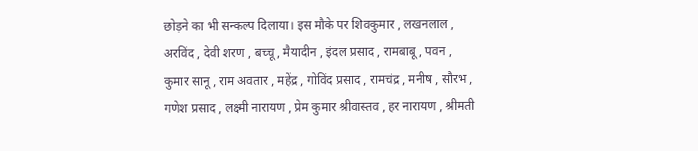छोड़ने का भी सन्कल्प दिलाया। इस मौके पर शिवकुमार , लखनलाल , अरविंद , देवी शरण , बच्चू, मैयादीन , इंदल प्रसाद , रामबाबू , पवन , कुमार सानू , राम अवतार , महेंद्र , गोविंद प्रसाद , रामचंद्र , मनीष , सौरभ , गणेश प्रसाद , लक्ष्मी नारायण , प्रेम कुमार श्रीवास्तव , हर नारायण , श्रीमती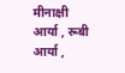मीनाक्षी आर्या , रूबी आर्या ,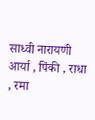साध्वी नारायणी आर्या , पिंकी , राधा , रमा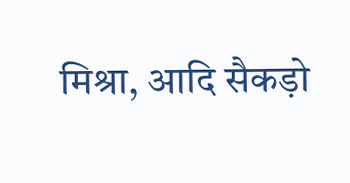मिश्रा, आदि सैकड़ो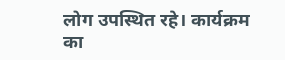लोग उपस्थित रहे। कार्यक्रम का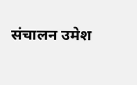संचालन उमेश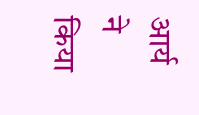आर्य ने किया